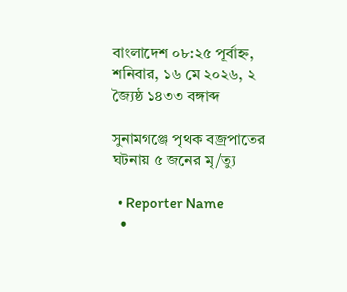বাংলাদেশ ০৮:২৫ পূর্বাহ্ন, শনিবার, ১৬ মে ২০২৬, ২ জ্যৈষ্ঠ ১৪৩৩ বঙ্গাব্দ

সুনামগঞ্জে পৃথক বজ্রপাতের ঘটনায় ৫ জনের মৃ/ত্যু

  • Reporter Name
  •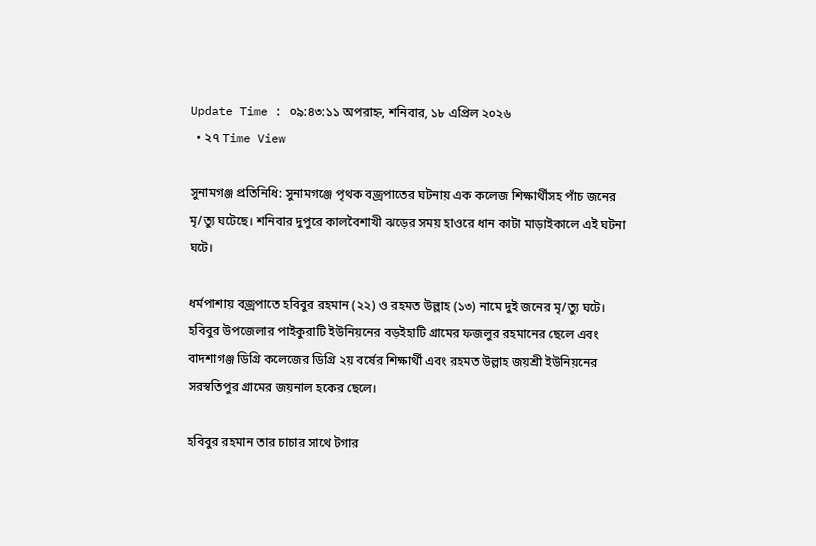Update Time : ০৯:৪৩:১১ অপরাহ্ন, শনিবার, ১৮ এপ্রিল ২০২৬
  • ২৭ Time View

সুনামগঞ্জ প্রতিনিধি: সুনামগঞ্জে পৃথক বজ্রপাতের ঘটনায় এক কলেজ শিক্ষার্থীসহ পাঁচ জনের মৃ/ত্যু ঘটেছে। শনিবার দুপুরে কালবৈশাখী ঝড়ের সময় হাওরে ধান কাটা মাড়াইকালে এই ঘটনা ঘটে।

ধর্মপাশায় বজ্রপাতে হবিবুর রহমান (২২) ও রহমত উল্লাহ (১৩) নামে দুই জনের মৃ/ত্যু ঘটে। হবিবুর উপজেলার পাইকুরাটি ইউনিয়নের বড়ইহাটি গ্রামের ফজলুর রহমানের ছেলে এবং বাদশাগঞ্জ ডিগ্রি কলেজের ডিগ্রি ২য় বর্ষের শিক্ষার্থী এবং রহমত উল্লাহ জয়শ্রী ইউনিয়নের সরস্বতিপুর গ্রামের জয়নাল হকের ছেলে।

হবিবুর রহমান তার চাচার সাথে টগার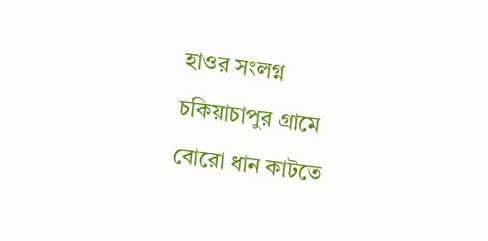হাওর সংলগ্ন চকিয়াচাপুর গ্রামে বোরো ধান কাটতে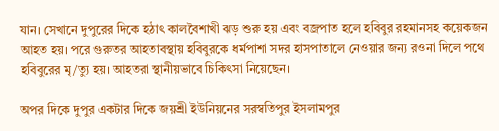যান। সেখানে দুপুরের দিকে হঠাৎ কালবৈশাখী ঝড় শুরু হয় এবং বজ্রপাত হলে হবিবুর রহমানসহ কয়েকজন আহত হয়। পরে গুরুতর আহতাবস্থায় হবিবুরকে ধর্মপাশা সদর হাসপাতালে নেওয়ার জন্য রওনা দিলে পথে হবিবুরের মৃ/ত্যু হয়। আহতরা স্থানীয়ভাবে চিকিৎসা নিয়েছেন।

অপর দিকে দুপুর একটার দিকে জয়শ্রী ইউনিয়নের সরস্বতিপুর ইসলামপুর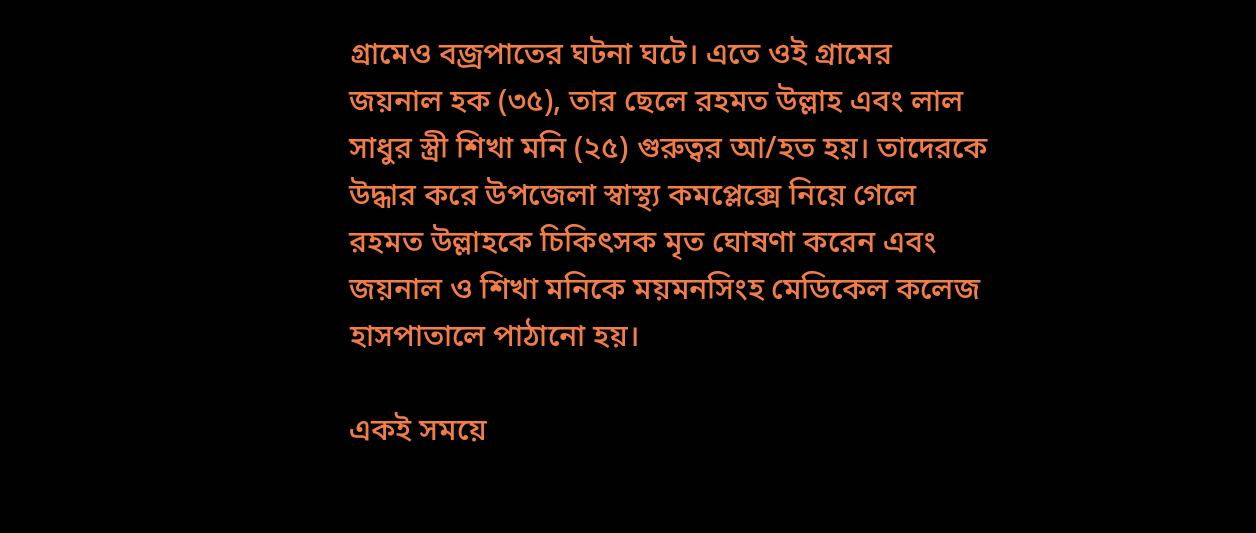গ্রামেও বজ্রপাতের ঘটনা ঘটে। এতে ওই গ্রামের জয়নাল হক (৩৫), তার ছেলে রহমত উল্লাহ এবং লাল সাধুর স্ত্রী শিখা মনি (২৫) গুরুত্বর আ/হত হয়। তাদেরকে উদ্ধার করে উপজেলা স্বাস্থ্য কমপ্লেক্সে নিয়ে গেলে রহমত উল্লাহকে চিকিৎসক মৃত ঘোষণা করেন এবং জয়নাল ও শিখা মনিকে ময়মনসিংহ মেডিকেল কলেজ হাসপাতালে পাঠানো হয়।

একই সময়ে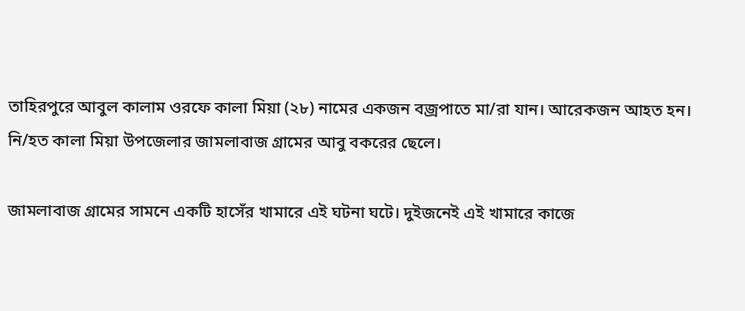তাহিরপুরে আবুল কালাম ওরফে কালা মিয়া (২৮) নামের একজন বজ্রপাতে মা/রা যান। আরেকজন আহত হন। নি/হত কালা মিয়া উপজেলার জামলাবাজ গ্রামের আবু বকরের ছেলে।

জামলাবাজ গ্রামের সামনে একটি হাসেঁর খামারে এই ঘটনা ঘটে। দুইজনেই এই খামারে কাজে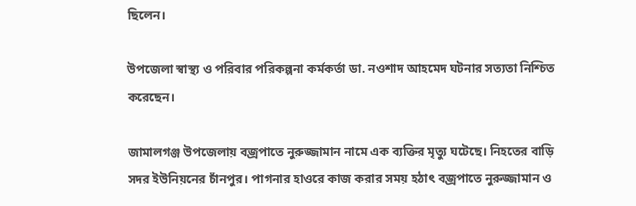ছিলেন।

উপজেলা স্বাস্থ্য ও পরিবার পরিকল্পনা কর্মকর্তা ডা. নওশাদ আহমেদ ঘটনার সত্যতা নিশ্চিত করেছেন।

জামালগঞ্জ উপজেলায় বজ্রপাতে নুরুজ্জামান নামে এক ব্যক্তির মৃত্যু ঘটেছে। নিহতের বাড়ি সদর ইউনিয়নের চাঁনপুর। পাগনার হাওরে কাজ করার সময় হঠাৎ বজ্রপাতে নুরুজ্জামান ও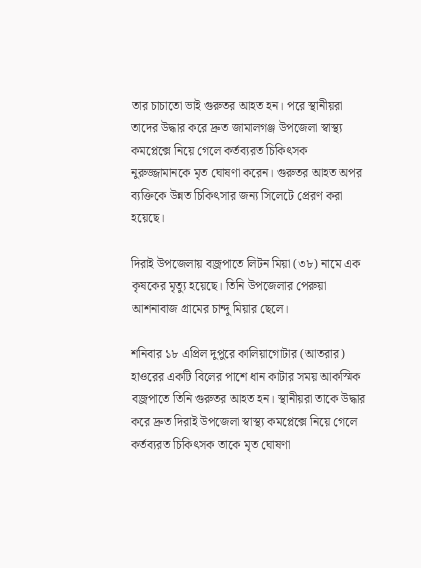তার চাচাতো ভাই গুরুতর আহত হন। পরে স্থানীয়রা তাদের উদ্ধার করে দ্রুত জামালগঞ্জ উপজেলা স্বাস্থ্য কমপ্লেক্সে নিয়ে গেলে কর্তব্যরত চিকিৎসক নুরুজ্জামানকে মৃত ঘোষণা করেন। গুরুতর আহত অপর ব্যক্তিকে উন্নত চিকিৎসার জন্য সিলেটে প্রেরণ করা হয়েছে।

দিরাই উপজেলায় বজ্রপাতে লিটন মিয়া (৩৮) নামে এক কৃষকের মৃত্যু হয়েছে। তিনি উপজেলার পেরুয়া আশনাবাজ গ্রামের চান্দু মিয়ার ছেলে।

শনিবার ১৮ এপ্রিল দুপুরে কালিয়াগোটার (আতরার) হাওরের একটি বিলের পাশে ধান কাটার সময় আকস্মিক বজ্রপাতে তিনি গুরুতর আহত হন। স্থানীয়রা তাকে উদ্ধার করে দ্রুত দিরাই উপজেলা স্বাস্থ্য কমপ্লেক্সে নিয়ে গেলে কর্তব্যরত চিকিৎসক তাকে মৃত ঘোষণা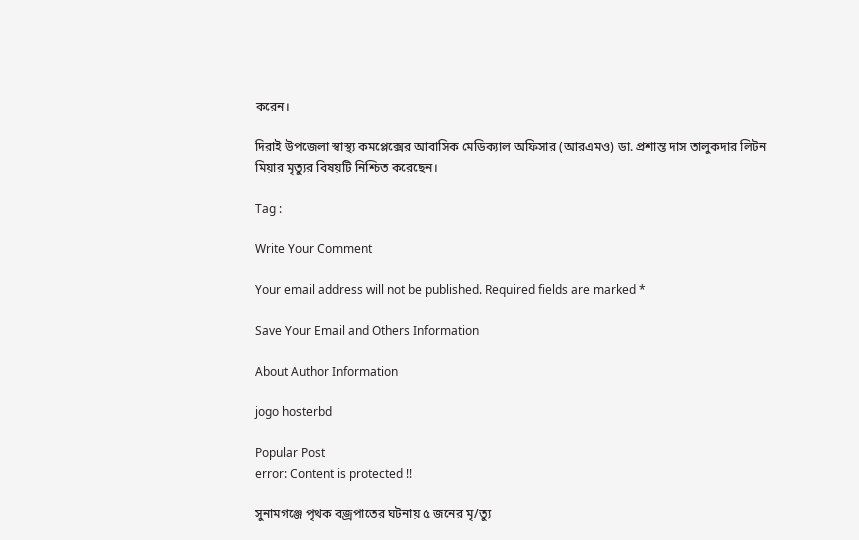করেন।

দিরাই উপজেলা স্বাস্থ্য কমপ্লেক্সের আবাসিক মেডিক্যাল অফিসার (আরএমও) ডা. প্রশান্ত দাস তালুকদার লিটন মিয়ার মৃত্যুর বিষয়টি নিশ্চিত করেছেন।

Tag :

Write Your Comment

Your email address will not be published. Required fields are marked *

Save Your Email and Others Information

About Author Information

jogo hosterbd

Popular Post
error: Content is protected !!

সুনামগঞ্জে পৃথক বজ্রপাতের ঘটনায় ৫ জনের মৃ/ত্যু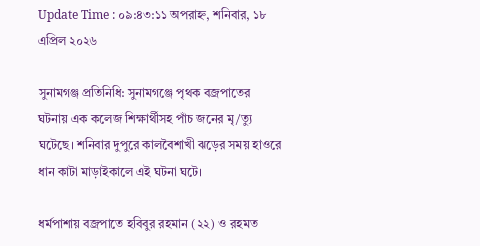Update Time : ০৯:৪৩:১১ অপরাহ্ন, শনিবার, ১৮ এপ্রিল ২০২৬

সুনামগঞ্জ প্রতিনিধি: সুনামগঞ্জে পৃথক বজ্রপাতের ঘটনায় এক কলেজ শিক্ষার্থীসহ পাঁচ জনের মৃ/ত্যু ঘটেছে। শনিবার দুপুরে কালবৈশাখী ঝড়ের সময় হাওরে ধান কাটা মাড়াইকালে এই ঘটনা ঘটে।

ধর্মপাশায় বজ্রপাতে হবিবুর রহমান (২২) ও রহমত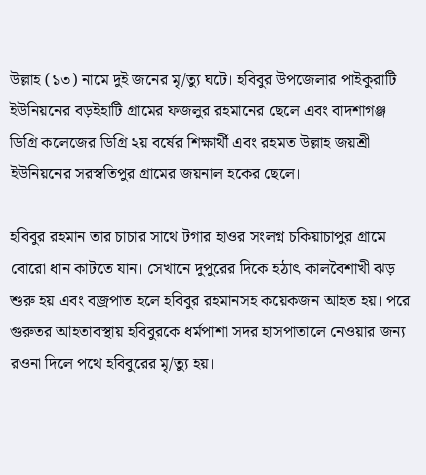উল্লাহ (১৩) নামে দুই জনের মৃ/ত্যু ঘটে। হবিবুর উপজেলার পাইকুরাটি ইউনিয়নের বড়ইহাটি গ্রামের ফজলুর রহমানের ছেলে এবং বাদশাগঞ্জ ডিগ্রি কলেজের ডিগ্রি ২য় বর্ষের শিক্ষার্থী এবং রহমত উল্লাহ জয়শ্রী ইউনিয়নের সরস্বতিপুর গ্রামের জয়নাল হকের ছেলে।

হবিবুর রহমান তার চাচার সাথে টগার হাওর সংলগ্ন চকিয়াচাপুর গ্রামে বোরো ধান কাটতে যান। সেখানে দুপুরের দিকে হঠাৎ কালবৈশাখী ঝড় শুরু হয় এবং বজ্রপাত হলে হবিবুর রহমানসহ কয়েকজন আহত হয়। পরে গুরুতর আহতাবস্থায় হবিবুরকে ধর্মপাশা সদর হাসপাতালে নেওয়ার জন্য রওনা দিলে পথে হবিবুরের মৃ/ত্যু হয়।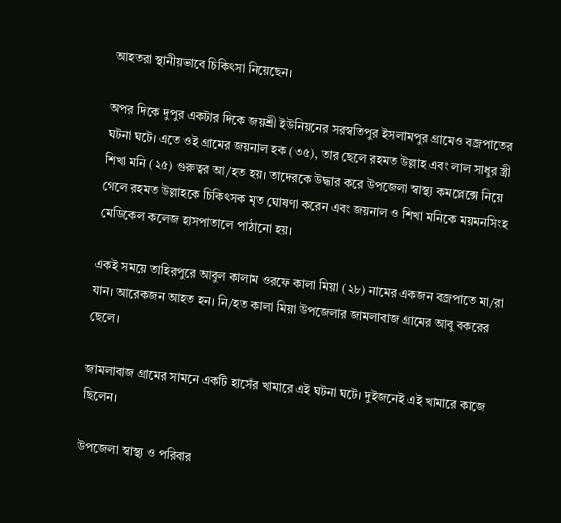আহতরা স্থানীয়ভাবে চিকিৎসা নিয়েছেন।

অপর দিকে দুপুর একটার দিকে জয়শ্রী ইউনিয়নের সরস্বতিপুর ইসলামপুর গ্রামেও বজ্রপাতের ঘটনা ঘটে। এতে ওই গ্রামের জয়নাল হক (৩৫), তার ছেলে রহমত উল্লাহ এবং লাল সাধুর স্ত্রী শিখা মনি (২৫) গুরুত্বর আ/হত হয়। তাদেরকে উদ্ধার করে উপজেলা স্বাস্থ্য কমপ্লেক্সে নিয়ে গেলে রহমত উল্লাহকে চিকিৎসক মৃত ঘোষণা করেন এবং জয়নাল ও শিখা মনিকে ময়মনসিংহ মেডিকেল কলেজ হাসপাতালে পাঠানো হয়।

একই সময়ে তাহিরপুরে আবুল কালাম ওরফে কালা মিয়া (২৮) নামের একজন বজ্রপাতে মা/রা যান। আরেকজন আহত হন। নি/হত কালা মিয়া উপজেলার জামলাবাজ গ্রামের আবু বকরের ছেলে।

জামলাবাজ গ্রামের সামনে একটি হাসেঁর খামারে এই ঘটনা ঘটে। দুইজনেই এই খামারে কাজে ছিলেন।

উপজেলা স্বাস্থ্য ও পরিবার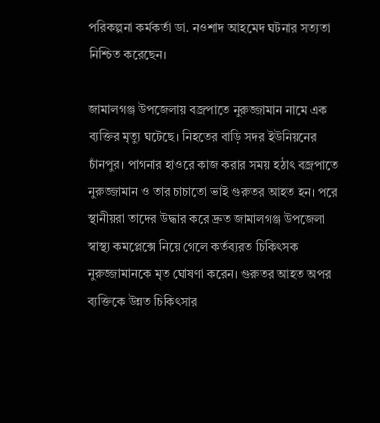পরিকল্পনা কর্মকর্তা ডা. নওশাদ আহমেদ ঘটনার সত্যতা নিশ্চিত করেছেন।

জামালগঞ্জ উপজেলায় বজ্রপাতে নুরুজ্জামান নামে এক ব্যক্তির মৃত্যু ঘটেছে। নিহতের বাড়ি সদর ইউনিয়নের চাঁনপুর। পাগনার হাওরে কাজ করার সময় হঠাৎ বজ্রপাতে নুরুজ্জামান ও তার চাচাতো ভাই গুরুতর আহত হন। পরে স্থানীয়রা তাদের উদ্ধার করে দ্রুত জামালগঞ্জ উপজেলা স্বাস্থ্য কমপ্লেক্সে নিয়ে গেলে কর্তব্যরত চিকিৎসক নুরুজ্জামানকে মৃত ঘোষণা করেন। গুরুতর আহত অপর ব্যক্তিকে উন্নত চিকিৎসার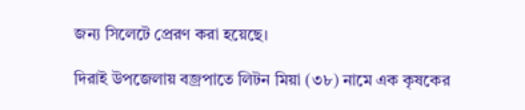জন্য সিলেটে প্রেরণ করা হয়েছে।

দিরাই উপজেলায় বজ্রপাতে লিটন মিয়া (৩৮) নামে এক কৃষকের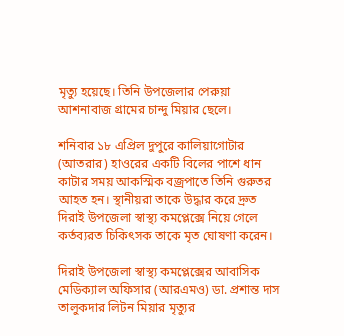মৃত্যু হয়েছে। তিনি উপজেলার পেরুয়া আশনাবাজ গ্রামের চান্দু মিয়ার ছেলে।

শনিবার ১৮ এপ্রিল দুপুরে কালিয়াগোটার (আতরার) হাওরের একটি বিলের পাশে ধান কাটার সময় আকস্মিক বজ্রপাতে তিনি গুরুতর আহত হন। স্থানীয়রা তাকে উদ্ধার করে দ্রুত দিরাই উপজেলা স্বাস্থ্য কমপ্লেক্সে নিয়ে গেলে কর্তব্যরত চিকিৎসক তাকে মৃত ঘোষণা করেন।

দিরাই উপজেলা স্বাস্থ্য কমপ্লেক্সের আবাসিক মেডিক্যাল অফিসার (আরএমও) ডা. প্রশান্ত দাস তালুকদার লিটন মিয়ার মৃত্যুর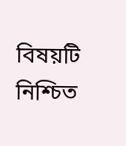বিষয়টি নিশ্চিত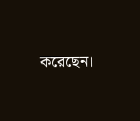করেছেন।